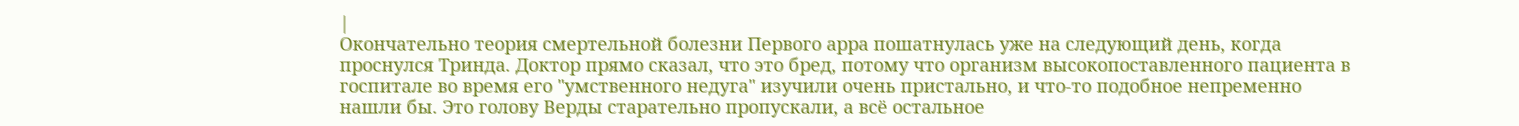|
Окончательно теория смертельной болезни Первого арра пошатнулась уже на следующий день, когда проснулся Тринда. Доктор прямо сказал, что это бред, потому что организм высокопоставленного пациента в госпитале во время его "умственного недуга" изучили очень пристально, и что-то подобное непременно нашли бы. Это голову Верды старательно пропускали, а всё остальное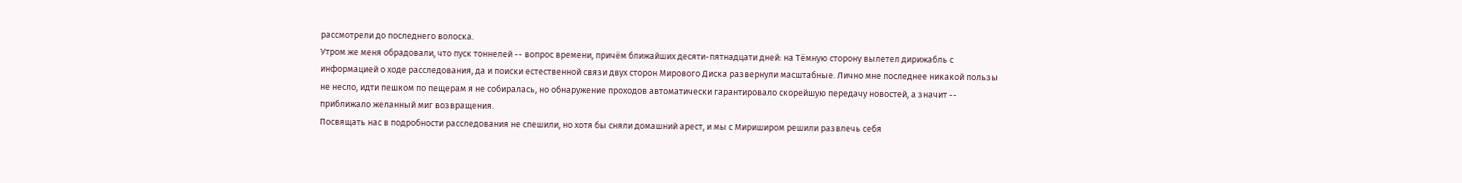рассмотрели до последнего волоска.
Утром же меня обрадовали, что пуск тоннелей -- вопрос времени, причём ближайших десяти-пятнадцати дней: на Тёмную сторону вылетел дирижабль с информацией о ходе расследования, да и поиски естественной связи двух сторон Мирового Диска развернули масштабные. Лично мне последнее никакой пользы не несло, идти пешком по пещерам я не собиралась, но обнаружение проходов автоматически гарантировало скорейшую передачу новостей, а значит -- приближало желанный миг возвращения.
Посвящать нас в подробности расследования не спешили, но хотя бы сняли домашний арест, и мы с Мириширом решили развлечь себя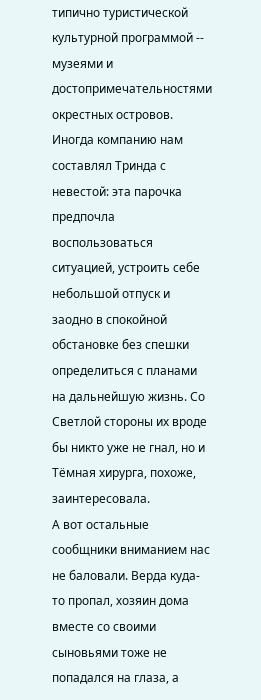типично туристической культурной программой -- музеями и достопримечательностями окрестных островов.
Иногда компанию нам составлял Тринда с невестой: эта парочка предпочла воспользоваться ситуацией, устроить себе небольшой отпуск и заодно в спокойной обстановке без спешки определиться с планами на дальнейшую жизнь. Со Светлой стороны их вроде бы никто уже не гнал, но и Тёмная хирурга, похоже, заинтересовала.
А вот остальные сообщники вниманием нас не баловали. Верда куда-то пропал, хозяин дома вместе со своими сыновьями тоже не попадался на глаза, а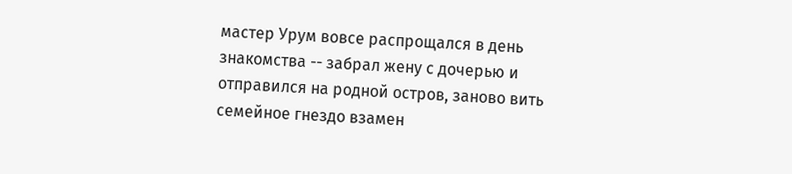мастер Урум вовсе распрощался в день знакомства -- забрал жену с дочерью и отправился на родной остров, заново вить семейное гнездо взамен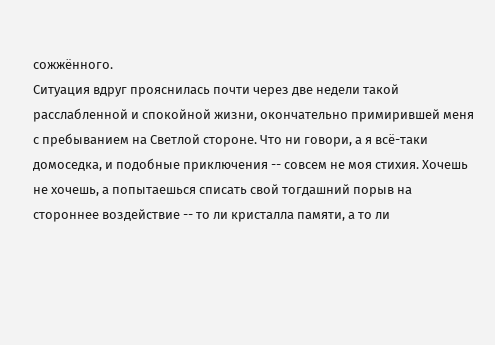сожжённого.
Ситуация вдруг прояснилась почти через две недели такой расслабленной и спокойной жизни, окончательно примирившей меня с пребыванием на Светлой стороне. Что ни говори, а я всё-таки домоседка, и подобные приключения -- совсем не моя стихия. Хочешь не хочешь, а попытаешься списать свой тогдашний порыв на стороннее воздействие -- то ли кристалла памяти, а то ли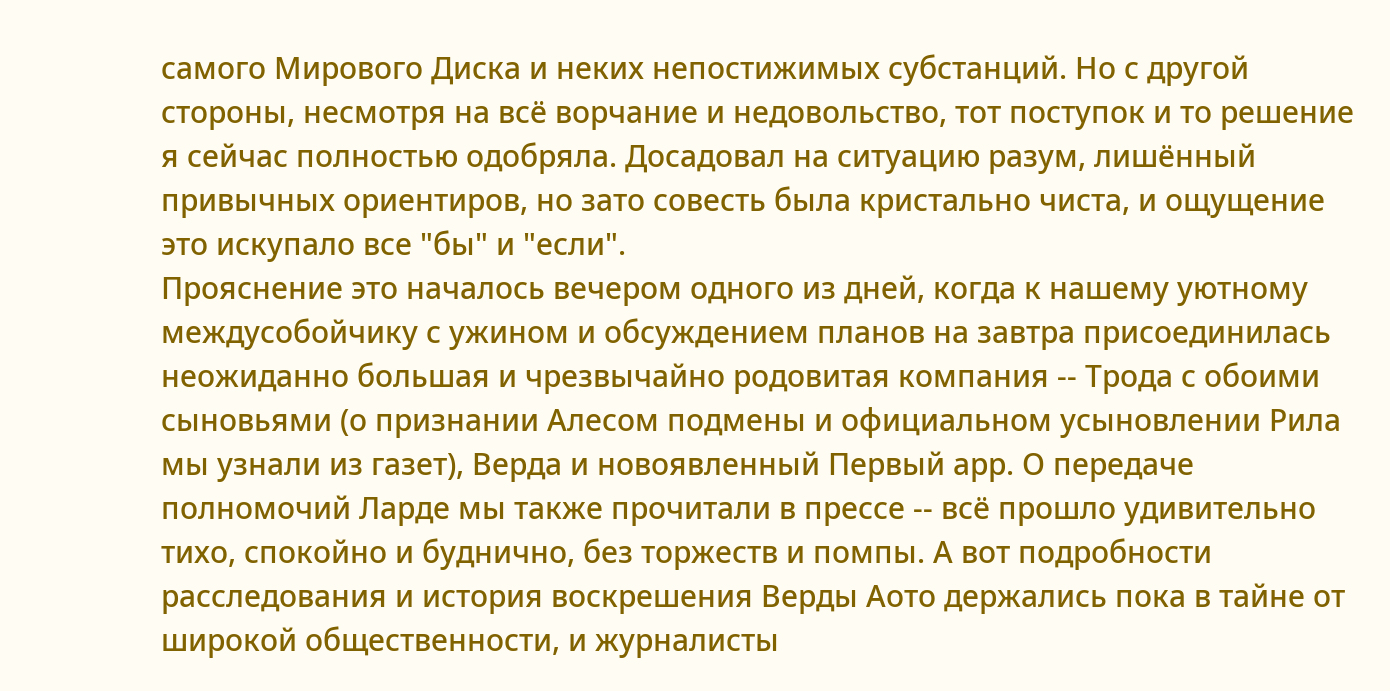самого Мирового Диска и неких непостижимых субстанций. Но с другой стороны, несмотря на всё ворчание и недовольство, тот поступок и то решение я сейчас полностью одобряла. Досадовал на ситуацию разум, лишённый привычных ориентиров, но зато совесть была кристально чиста, и ощущение это искупало все "бы" и "если".
Прояснение это началось вечером одного из дней, когда к нашему уютному междусобойчику с ужином и обсуждением планов на завтра присоединилась неожиданно большая и чрезвычайно родовитая компания -- Трода с обоими сыновьями (о признании Алесом подмены и официальном усыновлении Рила мы узнали из газет), Верда и новоявленный Первый арр. О передаче полномочий Ларде мы также прочитали в прессе -- всё прошло удивительно тихо, спокойно и буднично, без торжеств и помпы. А вот подробности расследования и история воскрешения Верды Аото держались пока в тайне от широкой общественности, и журналисты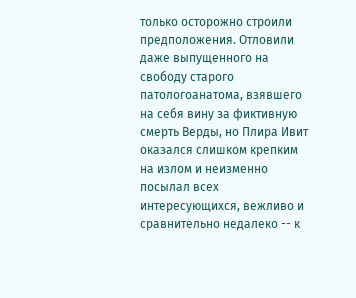только осторожно строили предположения. Отловили даже выпущенного на свободу старого патологоанатома, взявшего на себя вину за фиктивную смерть Верды, но Плира Ивит оказался слишком крепким на излом и неизменно посылал всех интересующихся, вежливо и сравнительно недалеко -- к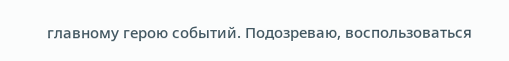главному герою событий. Подозреваю, воспользоваться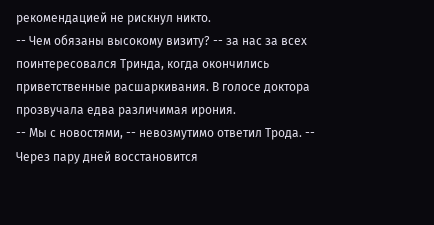рекомендацией не рискнул никто.
-- Чем обязаны высокому визиту? -- за нас за всех поинтересовался Тринда, когда окончились приветственные расшаркивания. В голосе доктора прозвучала едва различимая ирония.
-- Мы с новостями, -- невозмутимо ответил Трода. -- Через пару дней восстановится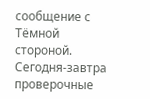сообщение с Тёмной стороной. Сегодня-завтра проверочные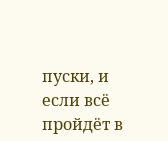пуски, и если всё пройдёт в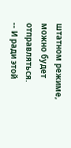штатном режиме, можно будет отправляться.
-- И ради этой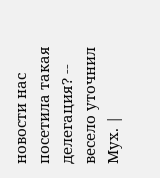новости нас посетила такая делегация? -- весело уточнил Мух. |